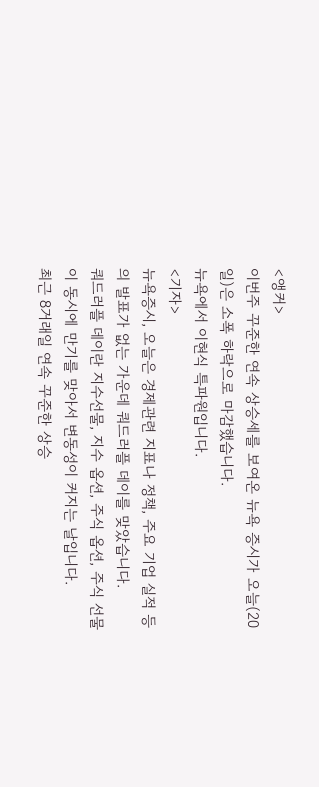<앵커>
이번주 꾸준한 연속 상승세를 보여온 뉴욕 증시가 오늘(20일)은 소폭 하락으로 마감했습니다.
뉴욕에서 이현식 특파원입니다.
<기자>
뉴욕증시, 오늘은 경제관련 지표나 정책, 주요 기업 실적 등의 발표가 없는 가운데 쿼드러플 데이를 맞았습니다.
쿼드러플 데이란 지수선물, 지수 옵션, 주식 옵션, 주식 선물이 동시에 만기를 맞아서 변동성이 커지는 날입니다.
최근 8거래일 연속 꾸준한 상승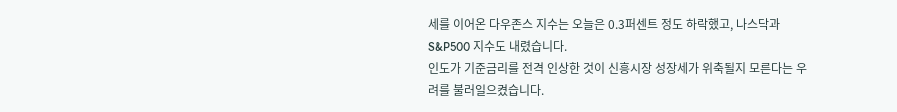세를 이어온 다우존스 지수는 오늘은 0.3퍼센트 정도 하락했고, 나스닥과 S&P500 지수도 내렸습니다.
인도가 기준금리를 전격 인상한 것이 신흥시장 성장세가 위축될지 모른다는 우려를 불러일으켰습니다.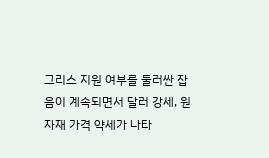그리스 지원 여부를 둘러싼 잡음이 계속되면서 달러 강세, 원자재 가격 약세가 나타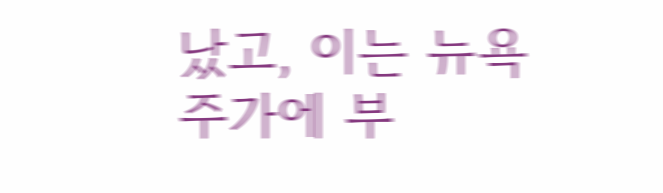났고, 이는 뉴욕 주가에 부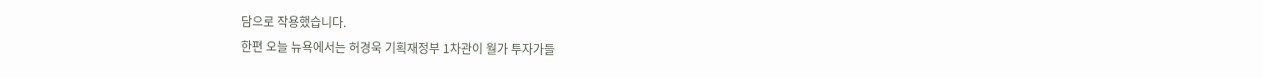담으로 작용했습니다.
한편 오늘 뉴욕에서는 허경욱 기획재정부 1차관이 월가 투자가들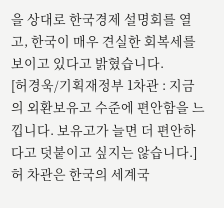을 상대로 한국경제 설명회를 열고, 한국이 매우 견실한 회복세를 보이고 있다고 밝혔습니다.
[허경욱/기획재정부 1차관 : 지금의 외환보유고 수준에 편안함을 느낍니다. 보유고가 늘면 더 편안하다고 덧붙이고 싶지는 않습니다.]
허 차관은 한국의 세계국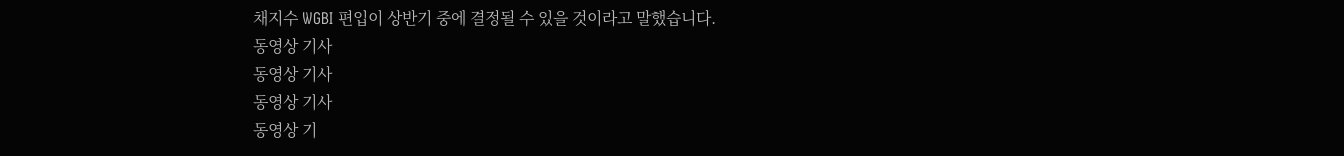채지수 WGBI 편입이 상반기 중에 결정될 수 있을 것이라고 말했습니다.
동영상 기사
동영상 기사
동영상 기사
동영상 기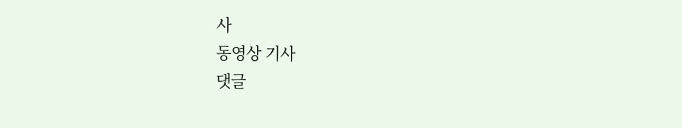사
동영상 기사
댓글